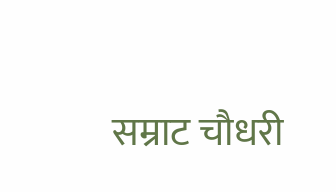सम्राट चौधरी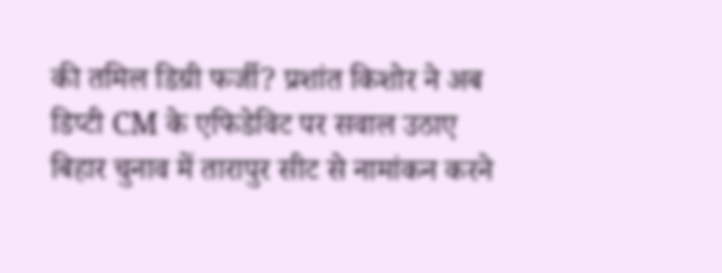की तमिल डिग्री फर्जी? प्रशांत किशोर ने अब डिप्टी CM के एफिडेविट पर सवाल उठाए
बिहार चुनाव में तारापुर सीट से नामांकन करने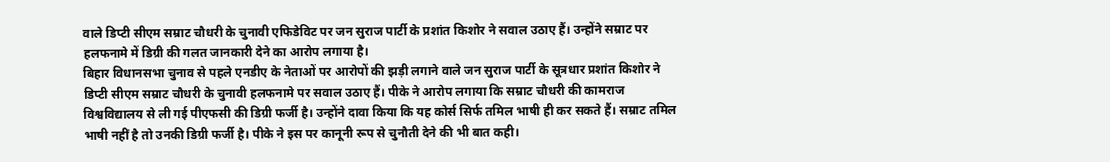वाले डिप्टी सीएम सम्राट चौधरी के चुनावी एफिडेविट पर जन सुराज पार्टी के प्रशांत किशोर ने सवाल उठाए हैं। उन्होंने सम्राट पर हलफनामे में डिग्री की गलत जानकारी देने का आरोप लगाया है।
बिहार विधानसभा चुनाव से पहले एनडीए के नेताओं पर आरोपों की झड़ी लगाने वाले जन सुराज पार्टी के सूत्रधार प्रशांत किशोर ने डिप्टी सीएम सम्राट चौधरी के चुनावी हलफनामे पर सवाल उठाए हैं। पीके ने आरोप लगाया कि सम्राट चौधरी की कामराज विश्वविद्यालय से ली गई पीएफसी की डिग्री फर्जी है। उन्होंने दावा किया कि यह कोर्स सिर्फ तमिल भाषी ही कर सकते हैं। सम्राट तमिल भाषी नहीं है तो उनकी डिग्री फर्जी है। पीके ने इस पर कानूनी रूप से चुनौती देने की भी बात कही।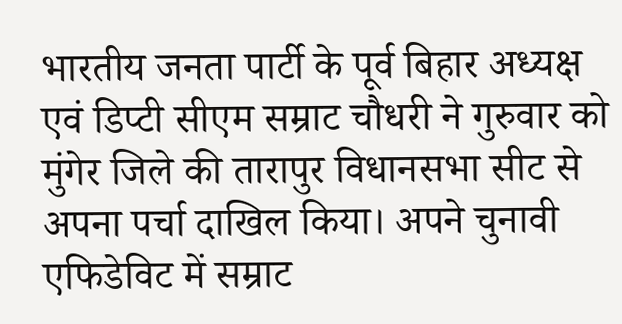भारतीय जनता पार्टी के पूर्व बिहार अध्यक्ष एवं डिप्टी सीएम सम्राट चौधरी ने गुरुवार को मुंगेर जिले की तारापुर विधानसभा सीट से अपना पर्चा दाखिल किया। अपने चुनावी एफिडेविट में सम्राट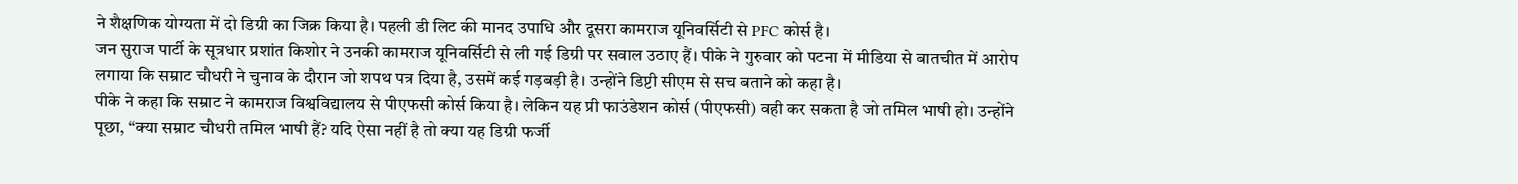ने शैक्षणिक योग्यता में दो डिग्री का जिक्र किया है। पहली डी लिट की मानद उपाधि और दूसरा कामराज यूनिवर्सिटी से PFC कोर्स है।
जन सुराज पार्टी के सूत्रधार प्रशांत किशोर ने उनकी कामराज यूनिवर्सिटी से ली गई डिग्री पर सवाल उठाए हैं। पीके ने गुरुवार को पटना में मीडिया से बातचीत में आरोप लगाया कि सम्राट चौधरी ने चुनाव के दौरान जो शपथ पत्र दिया है, उसमें कई गड़बड़ी है। उन्होंने डिप्टी सीएम से सच बताने को कहा है।
पीके ने कहा कि सम्राट ने कामराज विश्वविद्यालय से पीएफसी कोर्स किया है। लेकिन यह प्री फाउंडेशन कोर्स (पीएफसी) वही कर सकता है जो तमिल भाषी हो। उन्होंने पूछा, “क्या सम्राट चौधरी तमिल भाषी हैं? यदि ऐसा नहीं है तो क्या यह डिग्री फर्जी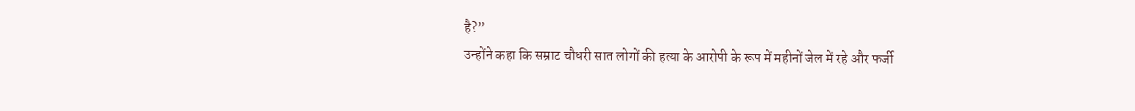है?”
उन्होंने कहा कि सम्राट चौधरी सात लोगों की हत्या के आरोपी के रूप में महीनों जेल में रहे और फर्जी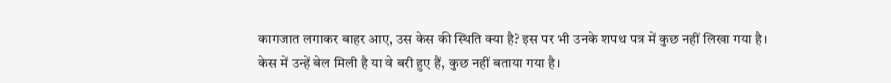कागजात लगाकर बाहर आए, उस केस की स्थिति क्या है? इस पर भी उनके शपथ पत्र में कुछ नहीं लिखा गया है। केस में उन्हें बेल मिली है या वे बरी हुए हैं, कुछ नहीं बताया गया है।